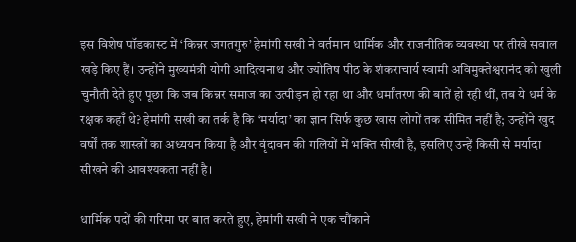इस विशेष पॉडकास्ट में ‘किन्नर जगतगुरु’ हेमांगी सखी ने वर्तमान धार्मिक और राजनीतिक व्यवस्था पर तीखे सवाल खड़े किए हैं। उन्होंने मुख्यमंत्री योगी आदित्यनाथ और ज्योतिष पीठ के शंकराचार्य स्वामी अविमुक्तेश्वरानंद को खुली चुनौती देते हुए पूछा कि जब किन्नर समाज का उत्पीड़न हो रहा था और धर्मांतरण की बातें हो रही थीं, तब ये धर्म के रक्षक कहाँ थे? हेमांगी सखी का तर्क है कि ‘मर्यादा’ का ज्ञान सिर्फ कुछ खास लोगों तक सीमित नहीं है; उन्होंने खुद वर्षों तक शास्त्रों का अध्ययन किया है और वृंदावन की गलियों में भक्ति सीखी है, इसलिए उन्हें किसी से मर्यादा सीखने की आवश्यकता नहीं है।

धार्मिक पदों की गरिमा पर बात करते हुए, हेमांगी सखी ने एक चौंकाने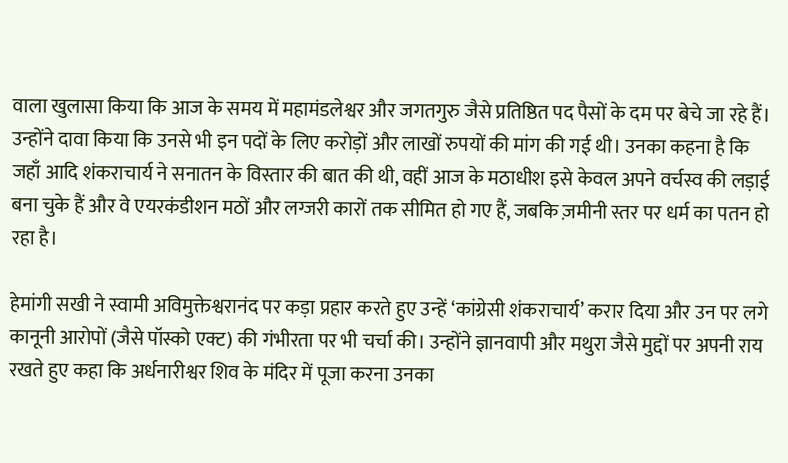वाला खुलासा किया कि आज के समय में महामंडलेश्वर और जगतगुरु जैसे प्रतिष्ठित पद पैसों के दम पर बेचे जा रहे हैं। उन्होंने दावा किया कि उनसे भी इन पदों के लिए करोड़ों और लाखों रुपयों की मांग की गई थी। उनका कहना है कि जहाँ आदि शंकराचार्य ने सनातन के विस्तार की बात की थी, वहीं आज के मठाधीश इसे केवल अपने वर्चस्व की लड़ाई बना चुके हैं और वे एयरकंडीशन मठों और लग्जरी कारों तक सीमित हो गए हैं, जबकि ज़मीनी स्तर पर धर्म का पतन हो रहा है।

हेमांगी सखी ने स्वामी अविमुक्तेश्वरानंद पर कड़ा प्रहार करते हुए उन्हें ‘कांग्रेसी शंकराचार्य’ करार दिया और उन पर लगे कानूनी आरोपों (जैसे पॉस्को एक्ट) की गंभीरता पर भी चर्चा की। उन्होंने ज्ञानवापी और मथुरा जैसे मुद्दों पर अपनी राय रखते हुए कहा कि अर्धनारीश्वर शिव के मंदिर में पूजा करना उनका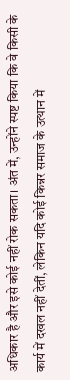अधिकार है और इसे कोई नहीं रोक सकता। अंत में, उन्होंने स्पष्ट किया कि वे किसी के कार्य में दखल नहीं देतीं, लेकिन यदि कोई किन्नर समाज के उत्थान में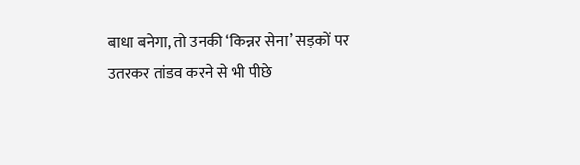बाधा बनेगा, तो उनकी ‘किन्नर सेना’ सड़कों पर उतरकर तांडव करने से भी पीछे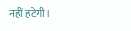नहीं हटेगी।